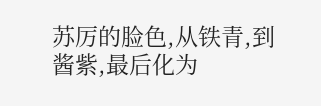苏厉的脸色,从铁青,到酱紫,最后化为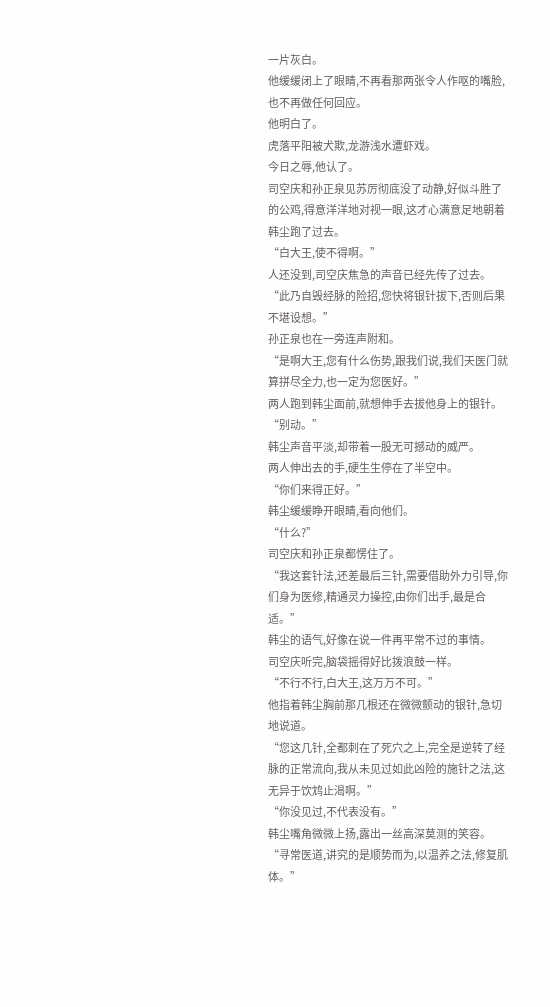一片灰白。
他缓缓闭上了眼睛,不再看那两张令人作呕的嘴脸,也不再做任何回应。
他明白了。
虎落平阳被犬欺,龙游浅水遭虾戏。
今日之辱,他认了。
司空庆和孙正泉见苏厉彻底没了动静,好似斗胜了的公鸡,得意洋洋地对视一眼,这才心满意足地朝着韩尘跑了过去。
“白大王,使不得啊。”
人还没到,司空庆焦急的声音已经先传了过去。
“此乃自毁经脉的险招,您快将银针拔下,否则后果不堪设想。”
孙正泉也在一旁连声附和。
“是啊大王,您有什么伤势,跟我们说,我们天医门就算拼尽全力,也一定为您医好。”
两人跑到韩尘面前,就想伸手去拔他身上的银针。
“别动。”
韩尘声音平淡,却带着一股无可撼动的威严。
两人伸出去的手,硬生生停在了半空中。
“你们来得正好。”
韩尘缓缓睁开眼睛,看向他们。
“什么?”
司空庆和孙正泉都愣住了。
“我这套针法,还差最后三针,需要借助外力引导,你们身为医修,精通灵力操控,由你们出手,最是合适。”
韩尘的语气,好像在说一件再平常不过的事情。
司空庆听完,脑袋摇得好比拨浪鼓一样。
“不行不行,白大王,这万万不可。”
他指着韩尘胸前那几根还在微微颤动的银针,急切地说道。
“您这几针,全都刺在了死穴之上,完全是逆转了经脉的正常流向,我从未见过如此凶险的施针之法,这无异于饮鸩止渴啊。”
“你没见过,不代表没有。”
韩尘嘴角微微上扬,露出一丝高深莫测的笑容。
“寻常医道,讲究的是顺势而为,以温养之法,修复肌体。”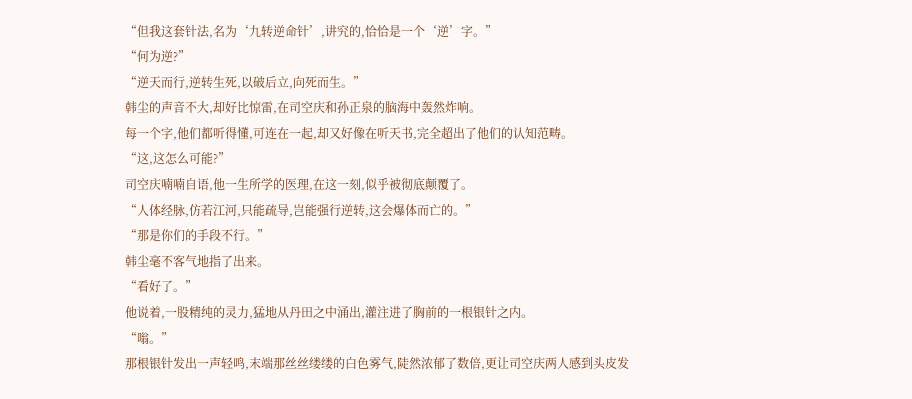“但我这套针法,名为‘九转逆命针’,讲究的,恰恰是一个‘逆’字。”
“何为逆?”
“逆天而行,逆转生死,以破后立,向死而生。”
韩尘的声音不大,却好比惊雷,在司空庆和孙正泉的脑海中轰然炸响。
每一个字,他们都听得懂,可连在一起,却又好像在听天书,完全超出了他们的认知范畴。
“这,这怎么可能?”
司空庆喃喃自语,他一生所学的医理,在这一刻,似乎被彻底颠覆了。
“人体经脉,仿若江河,只能疏导,岂能强行逆转,这会爆体而亡的。”
“那是你们的手段不行。”
韩尘毫不客气地指了出来。
“看好了。”
他说着,一股精纯的灵力,猛地从丹田之中涌出,灌注进了胸前的一根银针之内。
“嗡。”
那根银针发出一声轻鸣,末端那丝丝缕缕的白色雾气,陡然浓郁了数倍,更让司空庆两人感到头皮发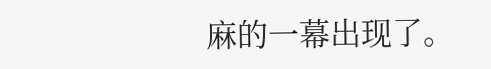麻的一幕出现了。